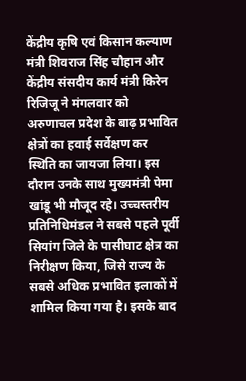केंद्रीय कृषि एवं किसान कल्याण मंत्री शिवराज सिंह चौहान और केंद्रीय संसदीय कार्य मंत्री किरेन रिजिजू ने मंगलवार को अरुणाचल प्रदेश के बाढ़ प्रभावित क्षेत्रों का हवाई सर्वेक्षण कर स्थिति का जायजा लिया। इस दौरान उनके साथ मुख्यमंत्री पेमा खांडू भी मौजूद रहे। उच्चस्तरीय प्रतिनिधिमंडल ने सबसे पहले पूर्वी सियांग जिले के पासीघाट क्षेत्र का निरीक्षण किया, जिसे राज्य के सबसे अधिक प्रभावित इलाकों में शामिल किया गया है। इसके बाद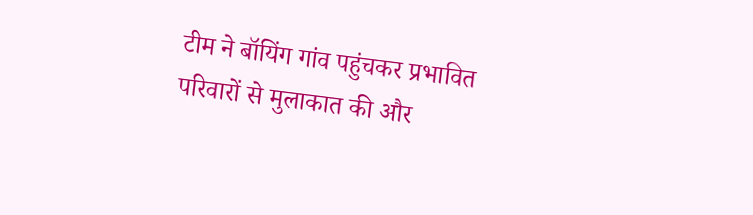टीम ने बॉयिंग गांव पहुंचकर प्रभावित परिवारों से मुलाकात की और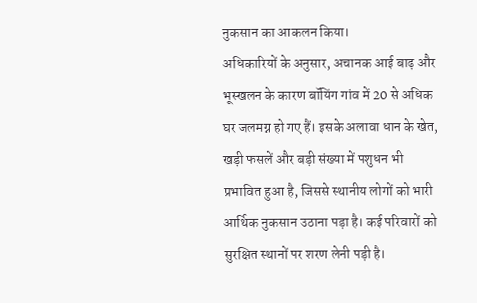नुकसान का आकलन किया।
अधिकारियों के अनुसार, अचानक आई बाढ़ और भूस्खलन के कारण बॉयिंग गांव में 20 से अधिक घर जलमग्न हो गए हैं। इसके अलावा धान के खेत, खड़ी फसलें और बड़ी संख्या में पशुधन भी प्रभावित हुआ है, जिससे स्थानीय लोगों को भारी आर्थिक नुकसान उठाना पड़ा है। कई परिवारों को सुरक्षित स्थानों पर शरण लेनी पड़ी है।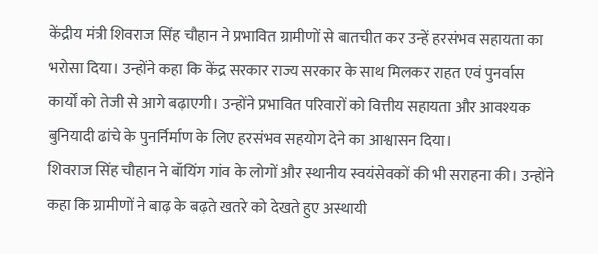केंद्रीय मंत्री शिवराज सिंह चौहान ने प्रभावित ग्रामीणों से बातचीत कर उन्हें हरसंभव सहायता का भरोसा दिया। उन्होंने कहा कि केंद्र सरकार राज्य सरकार के साथ मिलकर राहत एवं पुनर्वास कार्यों को तेजी से आगे बढ़ाएगी। उन्होंने प्रभावित परिवारों को वित्तीय सहायता और आवश्यक बुनियादी ढांचे के पुनर्निर्माण के लिए हरसंभव सहयोग देने का आश्वासन दिया।
शिवराज सिंह चौहान ने बॉयिंग गांव के लोगों और स्थानीय स्वयंसेवकों की भी सराहना की। उन्होंने कहा कि ग्रामीणों ने बाढ़ के बढ़ते खतरे को देखते हुए अस्थायी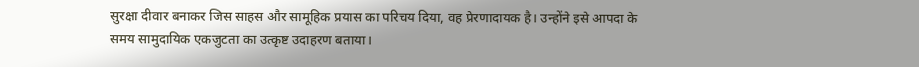सुरक्षा दीवार बनाकर जिस साहस और सामूहिक प्रयास का परिचय दिया, वह प्रेरणादायक है। उन्होंने इसे आपदा के समय सामुदायिक एकजुटता का उत्कृष्ट उदाहरण बताया।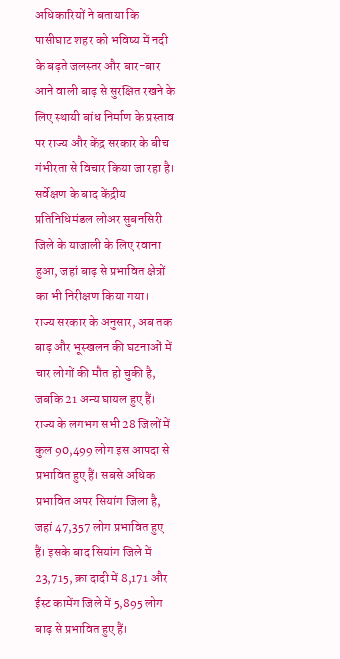अधिकारियों ने बताया कि पासीघाट शहर को भविष्य में नदी के बढ़ते जलस्तर और बार-बार आने वाली बाढ़ से सुरक्षित रखने के लिए स्थायी बांध निर्माण के प्रस्ताव पर राज्य और केंद्र सरकार के बीच गंभीरता से विचार किया जा रहा है। सर्वेक्षण के बाद केंद्रीय प्रतिनिधिमंडल लोअर सुबनसिरी जिले के याजाली के लिए रवाना हुआ, जहां बाढ़ से प्रभावित क्षेत्रों का भी निरीक्षण किया गया।
राज्य सरकार के अनुसार, अब तक बाढ़ और भूस्खलन की घटनाओं में चार लोगों की मौत हो चुकी है, जबकि 21 अन्य घायल हुए हैं। राज्य के लगभग सभी 28 जिलों में कुल 90,499 लोग इस आपदा से प्रभावित हुए हैं। सबसे अधिक प्रभावित अपर सियांग जिला है, जहां 47,357 लोग प्रभावित हुए हैं। इसके बाद सियांग जिले में 23,715, क्रा दादी में 8,171 और ईस्ट कामेंग जिले में 5,895 लोग बाढ़ से प्रभावित हुए हैं।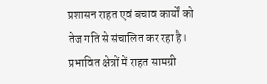प्रशासन राहत एवं बचाव कार्यों को तेज गति से संचालित कर रहा है। प्रभावित क्षेत्रों में राहत सामग्री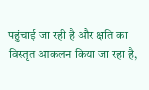पहुंचाई जा रही है और क्षति का विस्तृत आकलन किया जा रहा है,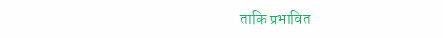ताकि प्रभावित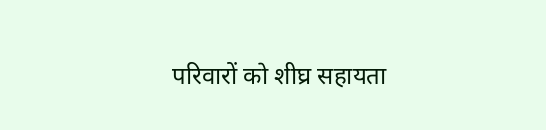परिवारों को शीघ्र सहायता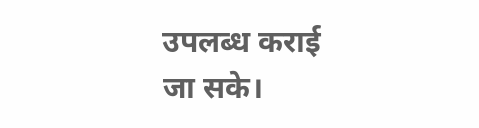उपलब्ध कराई जा सके।